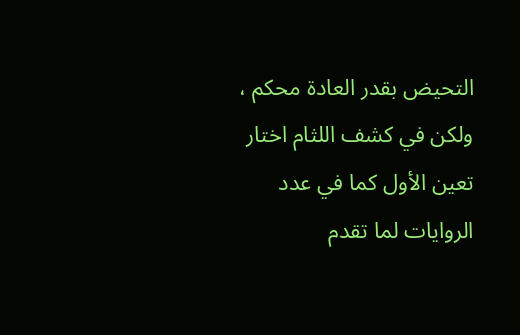التحيض بقدر العادة محكم ، ولكن في كشف اللثام اختار تعين الأول كما في عدد الروايات لما تقدم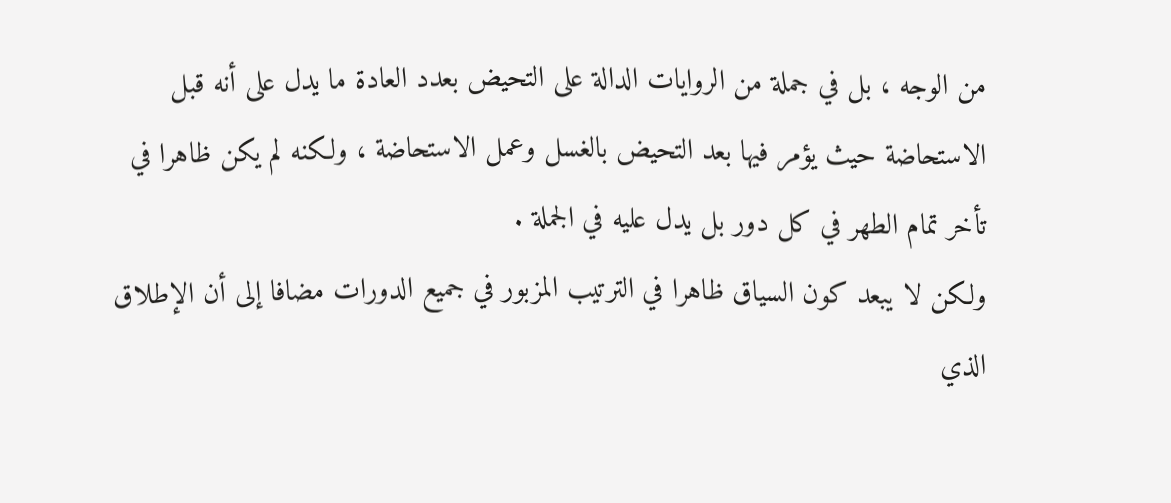من الوجه ، بل في جملة من الروايات الدالة على التحيض بعدد العادة ما يدل على أنه قبل الاستحاضة حيث يؤمر فيها بعد التحيض بالغسل وعمل الاستحاضة ، ولكنه لم يكن ظاهرا في تأخر تمام الطهر في كل دور بل يدل عليه في الجملة .
ولكن لا يبعد كون السياق ظاهرا في الترتيب المزبور في جميع الدورات مضافا إلى أن الإطلاق الذي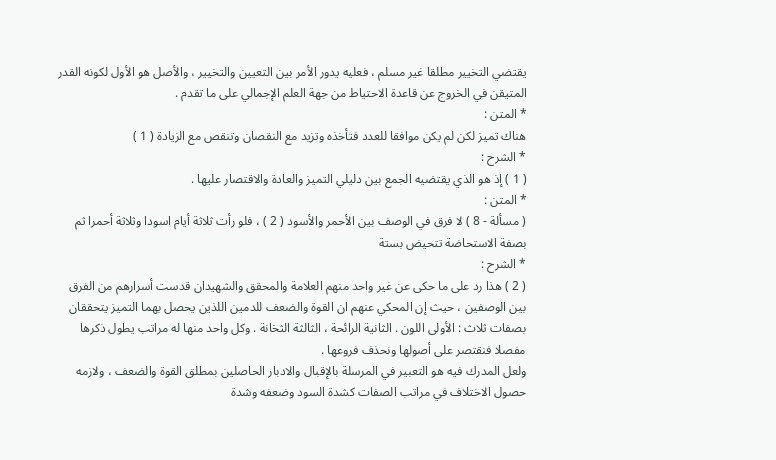يقتضي التخيير مطلقا غير مسلم ، فعليه يدور الأمر بين التعيين والتخيير ، والأصل هو الأول لكونه القدر المتيقن في الخروج عن قاعدة الاحتياط من جهة العلم الإجمالي على ما تقدم .
* المتن :
هناك تميز لكن لم يكن موافقا للعدد فتأخذه وتزيد مع النقصان وتنقص مع الزيادة ( 1 )
* الشرح :
( 1 ) إذ هو الذي يقتضيه الجمع بين دليلي التميز والعادة والاقتصار عليها .
* المتن :
( مسألة - 8 ) لا فرق في الوصف بين الأحمر والأسود ( 2 ) ، فلو رأت ثلاثة أيام اسودا وثلاثة أحمرا ثم بصفة الاستحاضة تتحيض بستة
* الشرح :
( 2 ) هذا رد على ما حكى عن غير واحد منهم العلامة والمحقق والشهيدان قدست أسرارهم من الفرق بين الوصفين ، حيث إن المحكي عنهم ان القوة والضعف للدمين اللذين يحصل بهما التميز يتحققان بصفات ثلاث : الأولى اللون . الثانية الرائحة ، الثالثة الثخانة . وكل واحد منها له مراتب يطول ذكرها مفصلا فنقتصر على أصولها ونحذف فروعها .
ولعل المدرك فيه هو التعبير في المرسلة بالإقبال والادبار الحاصلين بمطلق القوة والضعف ، ولازمه حصول الاختلاف في مراتب الصفات كشدة السود وضعفه وشدة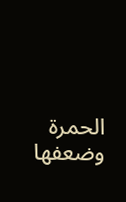الحمرة وضعفها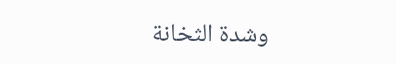وشدة الثخانة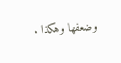وضعفها وهكذا .